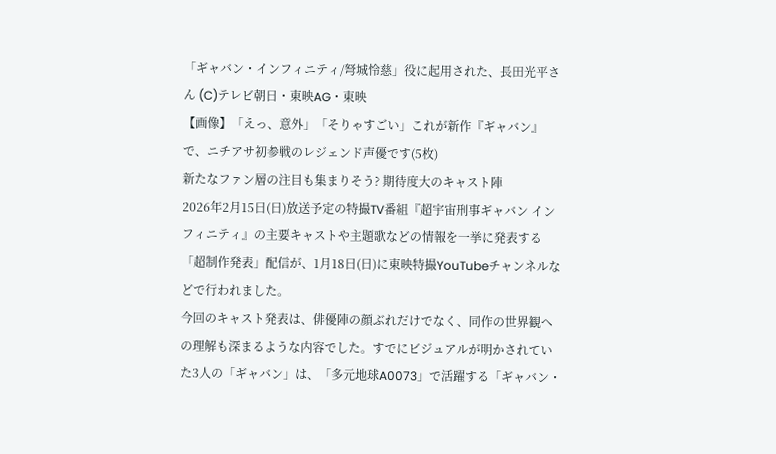「ギャバン・インフィニティ/弩城怜慈」役に起用された、長田光平さん (C)テレビ朝日・東映AG・東映
【画像】「えっ、意外」「そりゃすごい」これが新作『ギャバン』で、ニチアサ初参戦のレジェンド声優です(5枚)
新たなファン層の注目も集まりそう? 期待度大のキャスト陣
2026年2月15日(日)放送予定の特撮TV番組『超宇宙刑事ギャバン インフィニティ』の主要キャストや主題歌などの情報を一挙に発表する「超制作発表」配信が、1月18日(日)に東映特撮YouTubeチャンネルなどで行われました。
今回のキャスト発表は、俳優陣の顔ぶれだけでなく、同作の世界観への理解も深まるような内容でした。すでにビジュアルが明かされていた3人の「ギャバン」は、「多元地球A0073」で活躍する「ギャバン・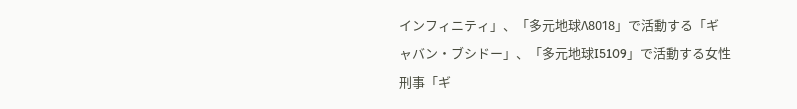インフィニティ」、「多元地球Λ8018」で活動する「ギャバン・ブシドー」、「多元地球I5109」で活動する女性刑事「ギ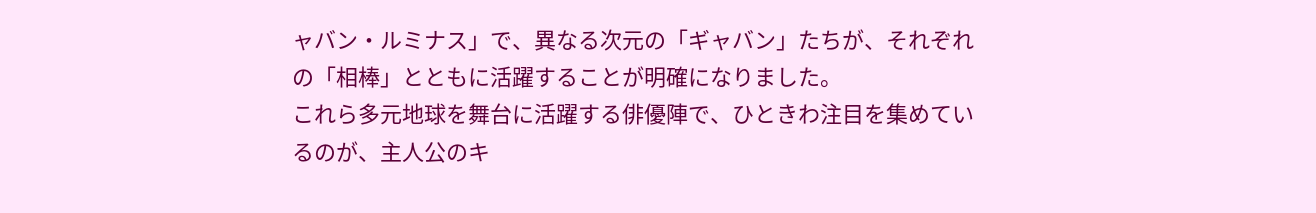ャバン・ルミナス」で、異なる次元の「ギャバン」たちが、それぞれの「相棒」とともに活躍することが明確になりました。
これら多元地球を舞台に活躍する俳優陣で、ひときわ注目を集めているのが、主人公のキ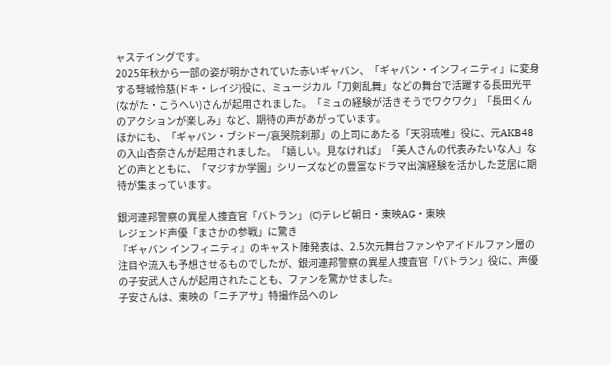ャステイングです。
2025年秋から一部の姿が明かされていた赤いギャバン、「ギャバン・インフィニティ」に変身する弩城怜慈(ドキ・レイジ)役に、ミュージカル「刀剣乱舞」などの舞台で活躍する長田光平(ながた・こうへい)さんが起用されました。「ミュの経験が活きそうでワクワク」「長田くんのアクションが楽しみ」など、期待の声があがっています。
ほかにも、「ギャバン・ブシドー/哀哭院刹那」の上司にあたる「天羽琉唯」役に、元AKB48の入山杏奈さんが起用されました。「嬉しい。見なければ」「美人さんの代表みたいな人」などの声とともに、「マジすか学園」シリーズなどの豊富なドラマ出演経験を活かした芝居に期待が集まっています。

銀河連邦警察の異星人捜査官「パトラン」 (C)テレビ朝日・東映AG・東映
レジェンド声優「まさかの参戦」に驚き
『ギャバン インフィニティ』のキャスト陣発表は、2.5次元舞台ファンやアイドルファン層の注目や流入も予想させるものでしたが、銀河連邦警察の異星人捜査官「パトラン」役に、声優の子安武人さんが起用されたことも、ファンを驚かせました。
子安さんは、東映の「ニチアサ」特撮作品へのレ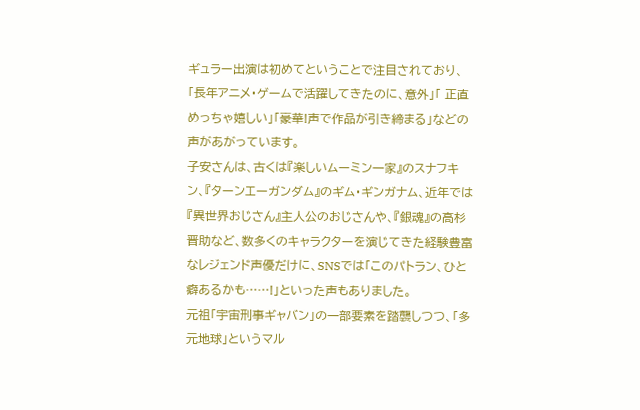ギュラー出演は初めてということで注目されており、「長年アニメ・ゲームで活躍してきたのに、意外」「 正直めっちゃ嬉しい」「豪華!声で作品が引き締まる」などの声があがっています。
子安さんは、古くは『楽しいムーミン一家』のスナフキン、『ターンエーガンダム』のギム・ギンガナム、近年では『異世界おじさん』主人公のおじさんや、『銀魂』の高杉晋助など、数多くのキャラクターを演じてきた経験豊富なレジェンド声優だけに、SNSでは「このパトラン、ひと癖あるかも……!」といった声もありました。
元祖「宇宙刑事ギャバン」の一部要素を踏襲しつつ、「多元地球」というマル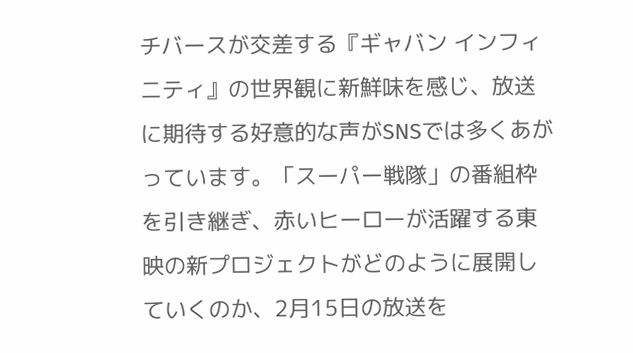チバースが交差する『ギャバン インフィニティ』の世界観に新鮮味を感じ、放送に期待する好意的な声がSNSでは多くあがっています。「スーパー戦隊」の番組枠を引き継ぎ、赤いヒーローが活躍する東映の新プロジェクトがどのように展開していくのか、2月15日の放送を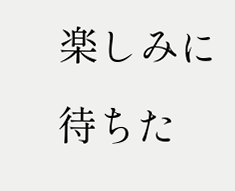楽しみに待ちた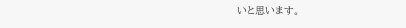いと思います。